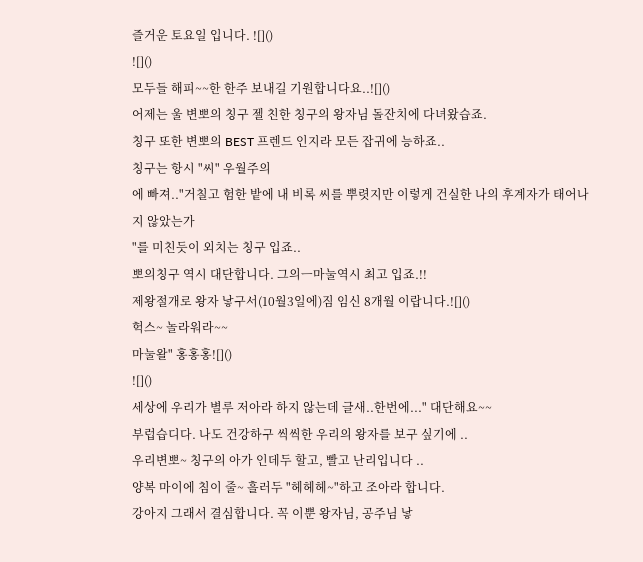즐거운 토요일 입니다. ![]()
![]()
모두들 해피~~한 한주 보내길 기원합니다요..![]()
어제는 울 변뽀의 칭구 젤 친한 칭구의 왕자님 돌잔치에 다녀왔습죠.
칭구 또한 변뽀의 BEST 프렌드 인지라 모든 잡귀에 능하죠..
칭구는 항시 "씨" 우월주의
에 빠져.."거칠고 험한 밭에 내 비록 씨를 뿌렷지만 이렇게 건실한 나의 후계자가 태어나지 않았는가
"를 미친듯이 외치는 칭구 입죠..
뽀의칭구 역시 대단합니다. 그의ㅡ마눌역시 최고 입죠.!!
제왕절개로 왕자 낳구서(10월3일에)짐 임신 8개월 이랍니다.![]()
헉스~ 놀라워라~~
마눌왈" 홍홍홍![]()
![]()
세상에 우리가 별루 저아라 하지 않는데 글새..한번에..." 대단해요~~
부럽습디다. 나도 건강하구 씩씩한 우리의 왕자를 보구 싶기에 ..
우리변뽀~ 칭구의 아가 인데두 할고, 빨고 난리입니다 ..
양복 마이에 침이 줄~ 흘러두 "헤헤헤~"하고 조아라 합니다.
강아지 그래서 결심합니다. 꼭 이뿐 왕자님, 공주님 낳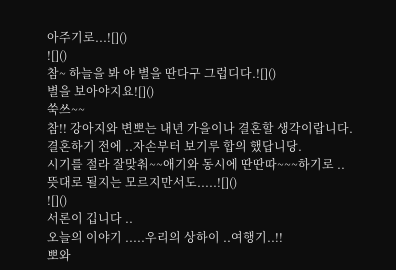아주기로...![]()
![]()
참~ 하늘을 봐 야 별을 딴다구 그럽디다.![]()
별을 보아야지요![]()
쑥쓰~~
참!! 강아지와 변뽀는 내년 가을이나 결혼할 생각이랍니다.
결혼하기 전에 ..자손부터 보기루 합의 했답니당.
시기를 절라 잘맞춰~~애기와 동시에 딴딴따~~~하기로 ..
뜻대로 될지는 모르지만서도.....![]()
![]()
서론이 깁니다 ..
오늘의 이야기 .....우리의 상하이 ..여행기..!!
뽀와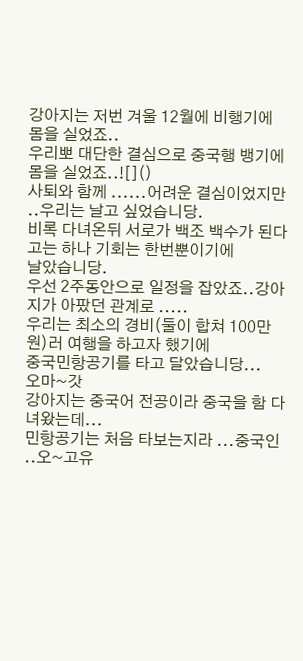강아지는 저번 겨울 12월에 비행기에 몸을 실었죠..
우리뽀 대단한 결심으로 중국행 뱅기에 몸을 실었죠..![]()
사퇴와 함께 ......어려운 결심이었지만 ..우리는 날고 싶었습니당.
비록 다녀온뒤 서로가 백조 백수가 된다고는 하나 기회는 한번뿐이기에
날았습니당.
우선 2주동안으로 일정을 잡았죠..강아지가 아팠던 관계로 .....
우리는 최소의 경비(둘이 합쳐 100만원)러 여행을 하고자 했기에
중국민항공기를 타고 달았습니당...
오마~갓
강아지는 중국어 전공이라 중국을 함 다녀왔는데...
민항공기는 처음 타보는지라 ...중국인 ..오~고유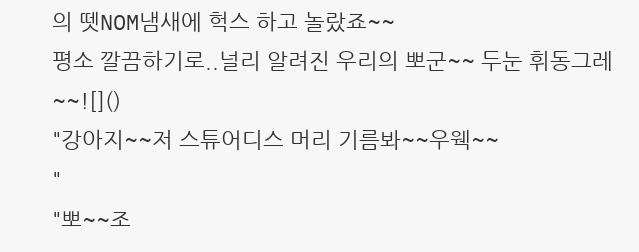의 뗏NOM냄새에 헉스 하고 놀랐죠~~
평소 깔끔하기로..널리 알려진 우리의 뽀군~~ 두눈 휘동그레~~![]()
"강아지~~저 스튜어디스 머리 기름봐~~우웩~~
"
"뽀~~조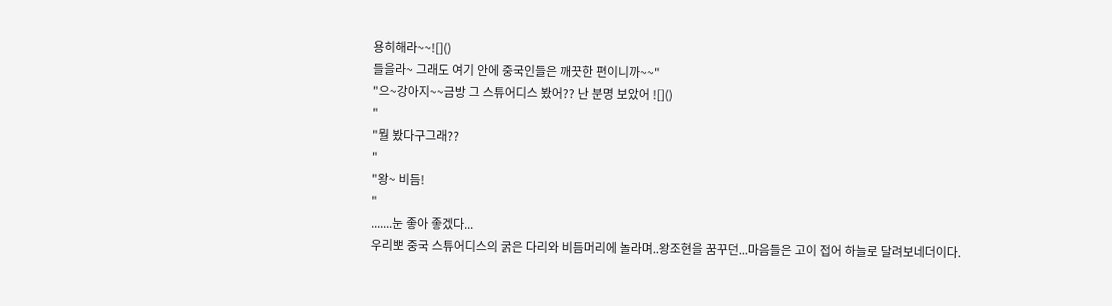용히해라~~![]()
들을라~ 그래도 여기 안에 중국인들은 깨끗한 편이니까~~"
"으~강아지~~금방 그 스튜어디스 봤어?? 난 분명 보았어 ![]()
"
"뭘 봤다구그래??
"
"왕~ 비듬!
"
.......눈 좋아 좋겠다...
우리뽀 중국 스튜어디스의 굵은 다리와 비듬머리에 놀라며..왕조현을 꿈꾸던...마음들은 고이 접어 하늘로 달려보네더이다.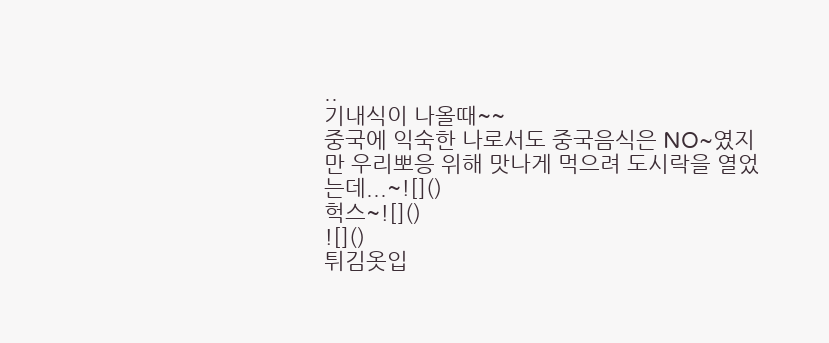..
기내식이 나올때~~
중국에 익숙한 나로서도 중국음식은 NO~였지만 우리뽀응 위해 맛나게 먹으려 도시락을 열었는데...~![]()
헉스~![]()
![]()
튀김옷입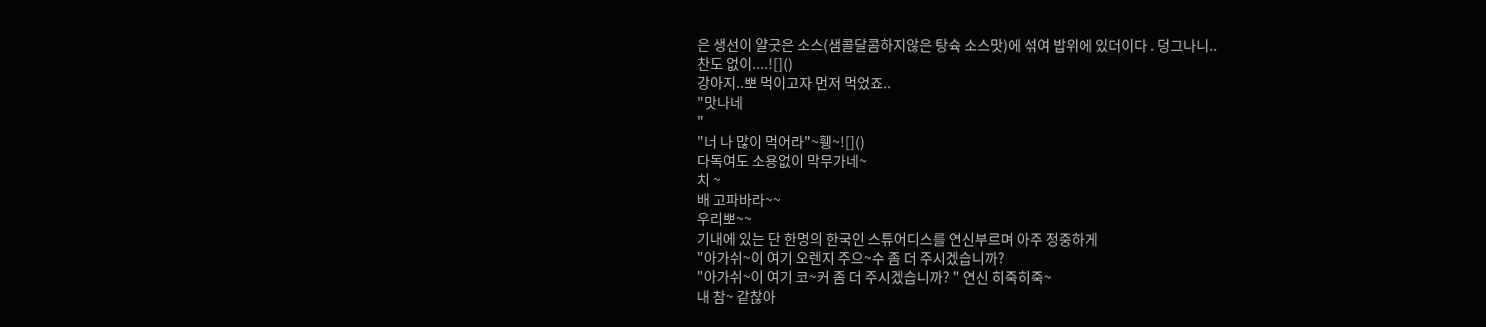은 생선이 얄굿은 소스(샘콜달콤하지않은 탕슉 소스맛)에 섞여 밥위에 있더이다 . 덩그나니..
찬도 없이....![]()
강아지..뽀 먹이고자 먼저 먹었죠..
"맛나네
"
"너 나 많이 먹어라"~휑~![]()
다독여도 소용없이 막무가네~
치 ~
배 고파바라~~
우리뽀~~
기내에 있는 단 한명의 한국인 스튜어디스를 연신부르며 아주 정중하게
"아가쉬~이 여기 오렌지 주으~수 좀 더 주시겠습니까?
"아가쉬~이 여기 코~커 좀 더 주시겠습니까? " 연신 히죽히죽~
내 참~ 같찮아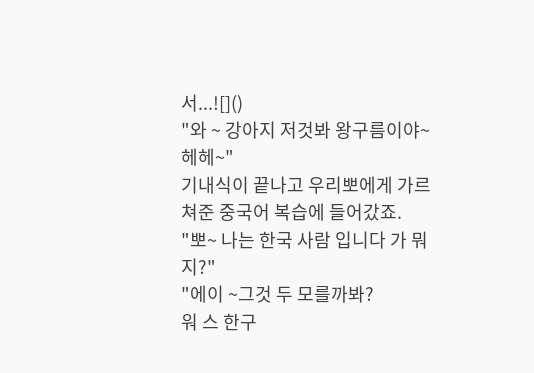서...![]()
"와 ~ 강아지 저것봐 왕구름이야~ 헤헤~"
기내식이 끝나고 우리뽀에게 가르쳐준 중국어 복습에 들어갔죠.
"뽀~ 나는 한국 사람 입니다 가 뭐지?"
"에이 ~그것 두 모를까봐?
워 스 한구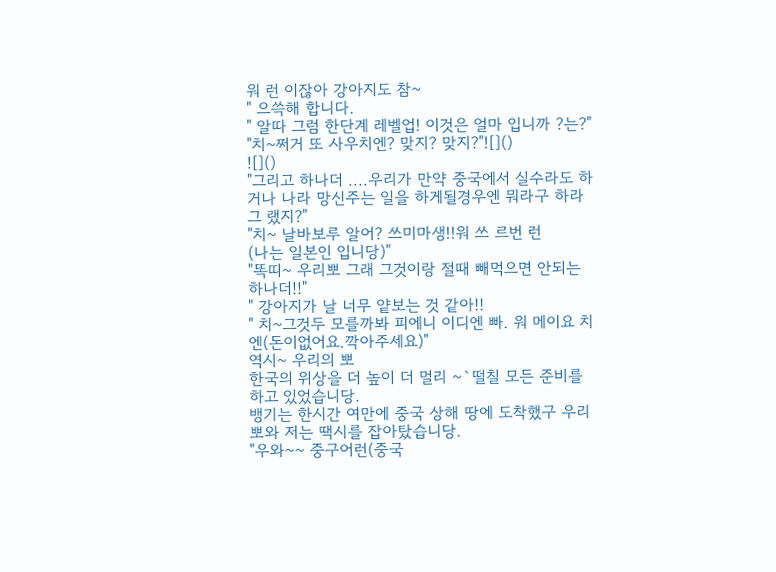워 런 이잖아 강아지도 참~
" 으쓱해 합니다.
" 알따 그럼 한단계 레벨업! 이것은 얼마 입니까 ?는?"
"치~쩌거 또 사우치엔? 맞지? 맞지?"![]()
![]()
"그리고 하나더 ....우리가 만약 중국에서 실수라도 하거나 나라 망신주는 일을 하게될경우엔 뭐라구 하라그 랬지?"
"치~ 날바보루 알어? 쓰미마생!!워 쓰 르번 런
(나는 일본인 입니당)"
"똑띠~ 우리뽀 그래 그것이랑 절때 빼먹으면 안되는 하나더!!"
" 강아지가 날 너무 얕보는 것 같아!!
" 치~그것두 모를까봐 피에니 이디엔 빠. 워 메이요 치엔(돈이없어요.깍아주세요)"
역시~ 우리의 뽀
한국의 위상을 더 높이 더 멀리 ~`떨칠 모든 준비를 하고 있었습니당.
뱅기는 한시간 여만에 중국 상해 땅에 도착했구 우리뽀와 저는 땍시를 잡아탔습니당.
"우와~~ 중구어런(중국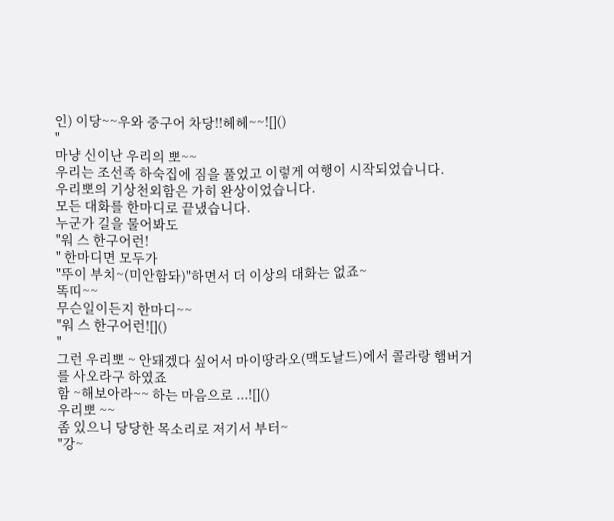인) 이당~~우와 중구어 차당!!헤헤~~![]()
"
마냥 신이난 우리의 뽀~~
우리는 조선족 하숙집에 짐을 풀었고 이렇게 여행이 시작되었습니다.
우리뽀의 기상천외함은 가히 완상이었습니다.
모든 대화를 한마디로 끝냈습니다.
누군가 길을 물어봐도
"워 스 한구어런!
" 한마디면 모두가
"뚜이 부치~(미안함돠)"하면서 더 이상의 대화는 없죠~
똑띠~~
무슨일이든지 한마디~~
"워 스 한구어런![]()
"
그런 우리뽀 ~ 안돼겠다 싶어서 마이땅라오(맥도날드)에서 콜라랑 햄버거를 사오라구 하였죠
함 ~해보아라~~ 하는 마음으로 ...![]()
우리뽀 ~~
좀 있으니 당당한 목소리로 저기서 부터~
"강~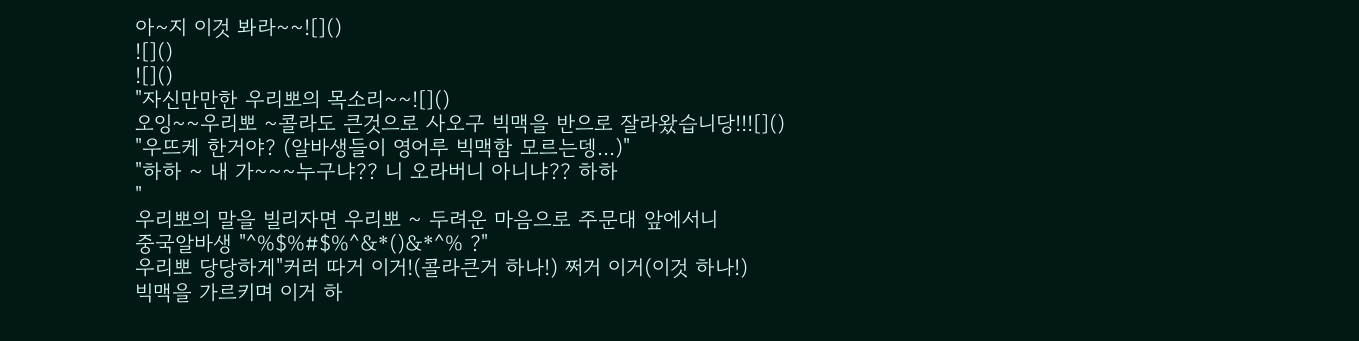아~지 이것 봐라~~![]()
![]()
![]()
"자신만만한 우리뽀의 목소리~~![]()
오잉~~우리뽀 ~콜라도 큰것으로 사오구 빅맥을 반으로 잘라왔습니당!!![]()
"우뜨케 한거야? (알바생들이 영어루 빅맥함 모르는뎅...)"
"하하 ~ 내 가~~~누구냐?? 니 오라버니 아니냐?? 하하
"
우리뽀의 말을 빌리자면 우리뽀 ~ 두려운 마음으로 주문대 앞에서니
중국알바생 "^%$%#$%^&*()&*^% ?"
우리뽀 당당하게"커러 따거 이거!(콜라큰거 하나!) 쩌거 이거(이것 하나!)
빅맥을 가르키며 이거 하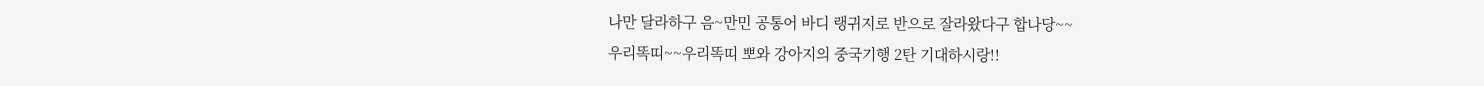나만 달라하구 음~만민 공통어 바디 랭귀지로 반으로 잘라왔다구 합나당~~
우리똑띠~~우리똑띠 뽀와 강아지의 중국기행 2탄 기대하시랑!!